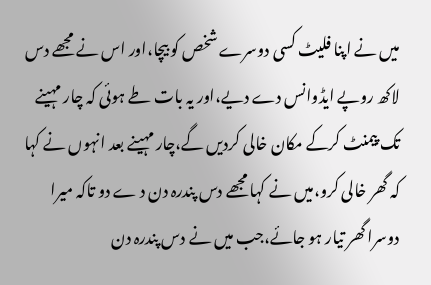میں نے اپنا فلیٹ کسی دوسرے شخص کو بیچا،اور اس نے مجھے دس لاکھ روپے ایڈوانس دے دیے،اور یہ بات طے ہوئی کہ چار مہینے تک پیمنٹ کرکے مکان خالی کردیں گے،چار مہینے بعد انہوں نے کہا کہ گھر خالی کرو،میں نے کہا مجھے دس پندرہ دن د ے دو تاکہ میرا دوسرا گھر تیار ہو جائے،جب میں نے دس پندرہ دن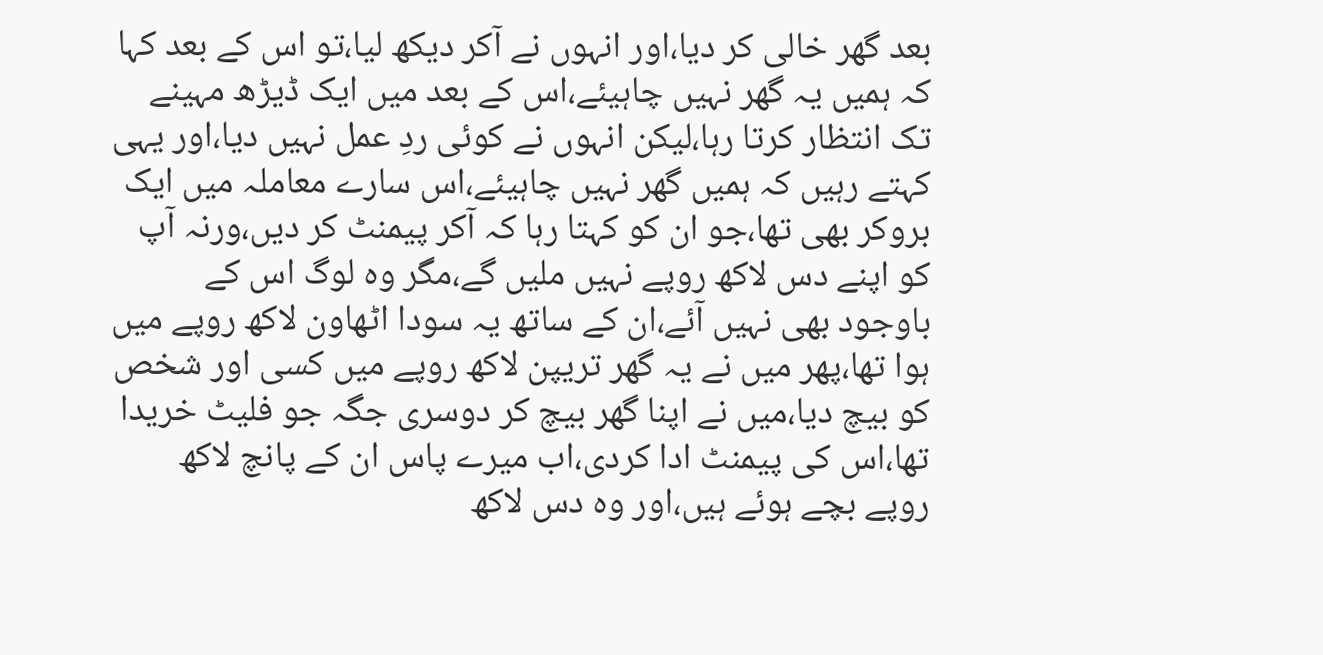بعد گھر خالی کر دیا،اور انہوں نے آکر دیکھ لیا،تو اس کے بعد کہا کہ ہمیں یہ گھر نہیں چاہیئے،اس کے بعد میں ایک ڈیڑھ مہینے تک انتظار کرتا رہا،لیکن انہوں نے کوئی ردِ عمل نہیں دیا،اور یہی کہتے رہیں کہ ہمیں گھر نہیں چاہیئے،اس سارے معاملہ میں ایک بروکر بھی تھا،جو ان کو کہتا رہا کہ آکر پیمنٹ کر دیں،ورنہ آپ کو اپنے دس لاکھ روپے نہیں ملیں گے،مگر وہ لوگ اس کے باوجود بھی نہیں آئے،ان کے ساتھ یہ سودا اٹھاون لاکھ روپے میں ہوا تھا،پھر میں نے یہ گھر تریپن لاکھ روپے میں کسی اور شخص کو بیچ دیا،میں نے اپنا گھر بیچ کر دوسری جگہ جو فلیٹ خریدا تھا،اس کی پیمنٹ ادا کردی،اب میرے پاس ان کے پانچ لاکھ روپے بچے ہوئے ہیں،اور وہ دس لاکھ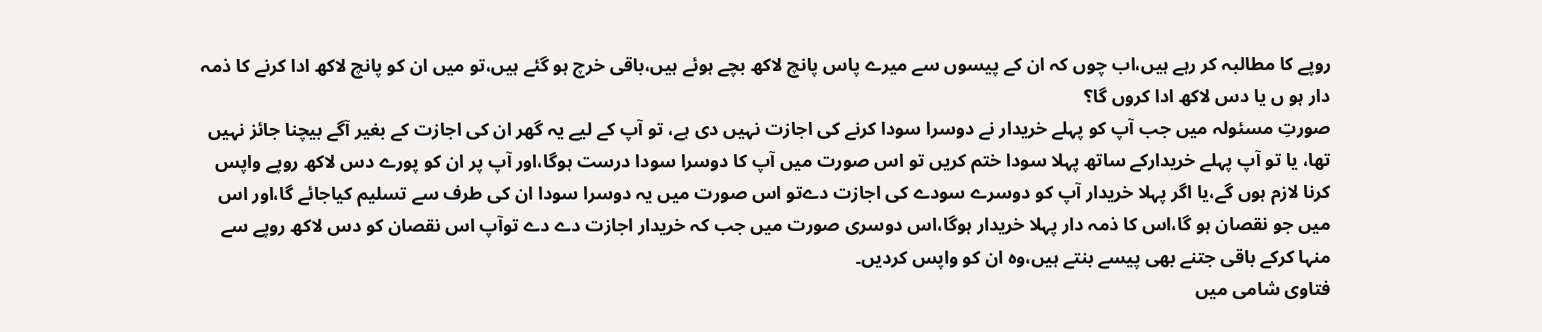روپے کا مطالبہ کر رہے ہیں،اب چوں کہ ان کے پیسوں سے میرے پاس پانچ لاکھ بچے ہوئے ہیں،باقی خرچ ہو گئے ہیں،تو میں ان کو پانچ لاکھ ادا کرنے کا ذمہ دار ہو ں یا دس لاکھ ادا کروں گا؟
صورتِ مسئولہ میں جب آپ کو پہلے خریدار نے دوسرا سودا کرنے کی اجازت نہیں دی ہے، تو آپ کے لیے یہ گھر ان کی اجازت کے بغیر آگے بیچنا جائز نہیں تھا، یا تو آپ پہلے خریدارکے ساتھ پہلا سودا ختم کریں تو اس صورت میں آپ کا دوسرا سودا درست ہوگا،اور آپ پر ان کو پورے دس لاکھ روپے واپس کرنا لازم ہوں گے،یا اگر پہلا خریدار آپ کو دوسرے سودے کی اجازت دےتو اس صورت میں یہ دوسرا سودا ان کی طرف سے تسلیم کیاجائے گا،اور اس میں جو نقصان ہو گا،اس کا ذمہ دار پہلا خریدار ہوگا،اس دوسری صورت میں جب کہ خریدار اجازت دے دے توآپ اس نقصان کو دس لاکھ روپے سے منہا کرکے باقی جتنے بھی پیسے بنتے ہیں،وہ ان کو واپس کردیں۔
فتاوی شامی میں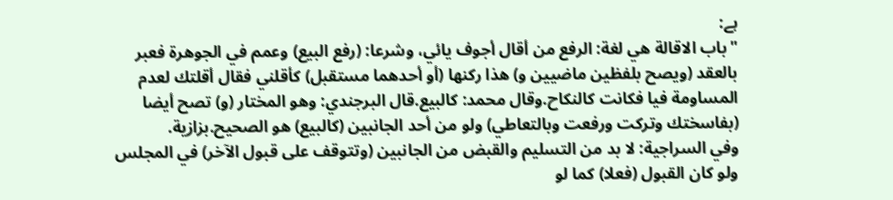ہے:
"باب الاقالة هي لغة: الرفع من أقال أجوف يائي، وشرعا: (رفع البيع) وعمم في الجوهرة فعبر بالعقد (ويصح بلفظين ماضيين و) هذا ركنها (أو أحدهما مستقبل) كأقلني فقال أقلتك لعدم المساومة فيا فكانت كالنكاح.وقال محمد: كالبيع.قال البرجندي: وهو المختار (و) تصح أيضا (بفاسختك وتركت ورفعت وبالتعاطي) ولو من أحد الجانبين (كالبيع) هو الصحيح.بزازية.
وفي السراجية: لا بد من التسليم والقبض من الجانبين (وتتوقف على قبول الآخر) في المجلس ولو كان القبول (فعلا) كما لو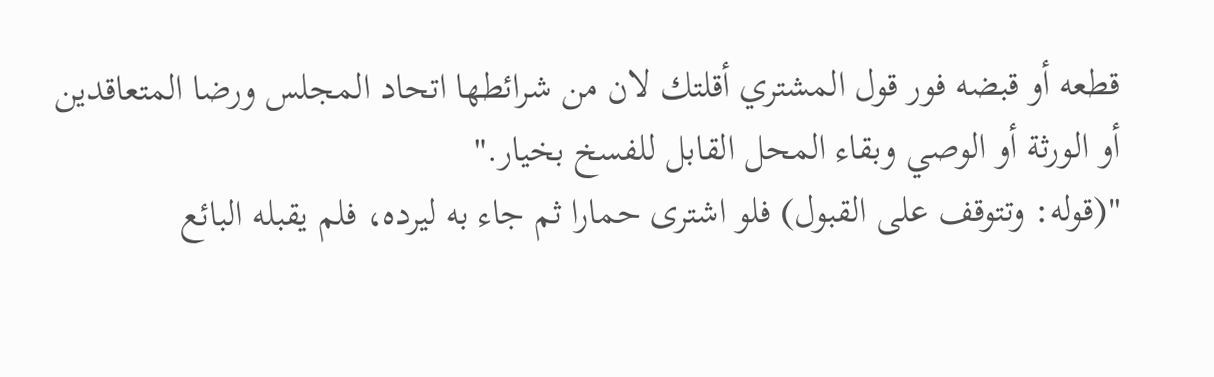قطعه أو قبضه فور قول المشتري أقلتك لان من شرائطها اتحاد المجلس ورضا المتعاقدين أو الورثة أو الوصي وبقاء المحل القابل للفسخ بخيار."
"(قوله: وتتوقف على القبول) فلو اشترى حمارا ثم جاء به ليرده، فلم يقبله البائع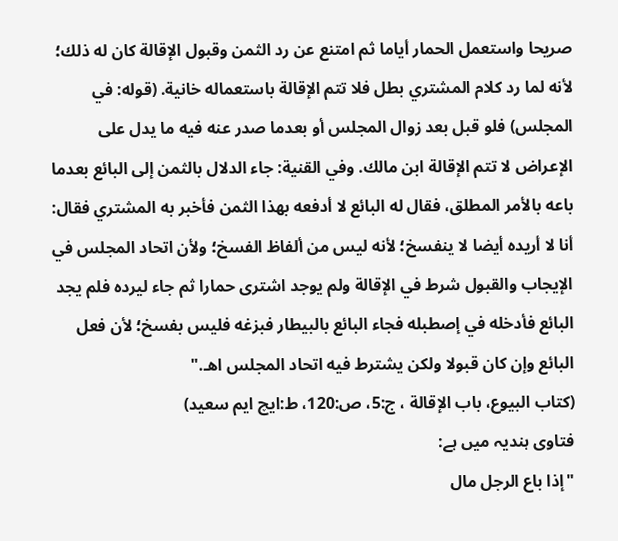صريحا واستعمل الحمار أياما ثم امتنع عن رد الثمن وقبول الإقالة كان له ذلك؛ لأنه لما رد كلام المشتري بطل فلا تتم الإقالة باستعماله خانية. (قوله: في المجلس) فلو قبل بعد زوال المجلس أو بعدما صدر عنه فيه ما يدل على الإعراض لا تتم الإقالة ابن مالك. وفي القنية: جاء الدلال بالثمن إلى البائع بعدما باعه بالأمر المطلق، فقال له البائع لا أدفعه بهذا الثمن فأخبر به المشتري فقال: أنا لا أريده أيضا لا ينفسخ؛ لأنه ليس من ألفاظ الفسخ؛ ولأن اتحاد المجلس في الإيجاب والقبول شرط في الإقالة ولم يوجد اشترى حمارا ثم جاء ليرده فلم يجد البائع فأدخله في إصطبله فجاء البائع بالبيطار فبزغه فليس بفسخ؛ لأن فعل البائع وإن كان قبولا ولكن يشترط فيه اتحاد المجلس اهـ."
(کتاب البيوع، باب الإقالة ، ج:5، ص:120، ط:ایچ ایم سعید)
فتاوی ہندیہ میں ہے:
"إذا باع الرجل مال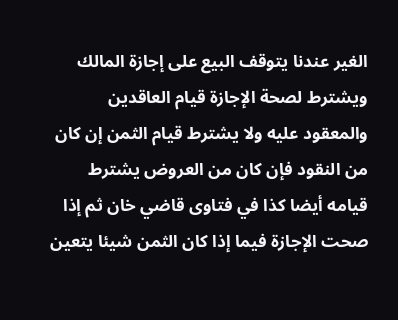الغير عندنا يتوقف البيع على إجازة المالك ويشترط لصحة الإجازة قيام العاقدين والمعقود عليه ولا يشترط قيام الثمن إن كان من النقود فإن كان من العروض يشترط قيامه أيضا كذا في فتاوى قاضي خان ثم إذا صحت الإجازة فيما إذا كان الثمن شيئا يتعين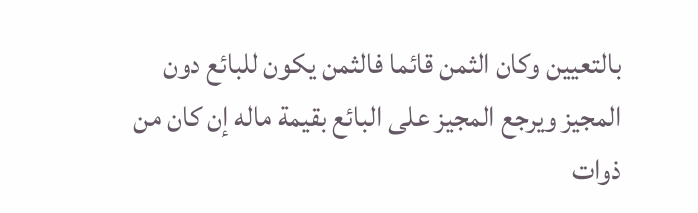بالتعيين وكان الثمن قائما فالثمن يكون للبائع دون المجيز ويرجع المجيز على البائع بقيمة ماله إن كان من ذوات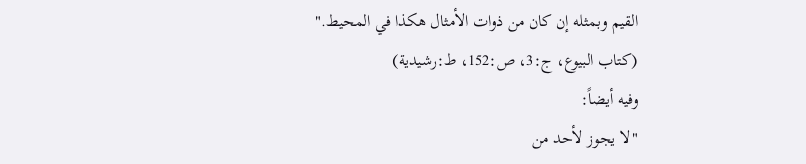القيم وبمثله إن كان من ذوات الأمثال هكذا في المحيط."
(کتاب البیوع، ج:3، ص:152، ط:رشیدیة)
وفیه أيضاً:
"لا يجوز لأحد من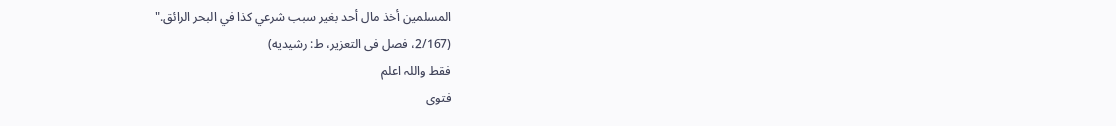المسلمين أخذ مال أحد بغير سبب شرعي كذا في البحر الرائق."
(2/167، فصل فی التعزیر، ط: رشیدیه)
فقط واللہ اعلم
فتوی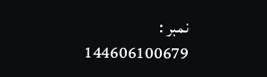نمبر : 144606100679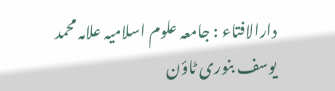دارالافتاء : جامعہ علوم اسلامیہ علامہ محمد یوسف بنوری ٹاؤن